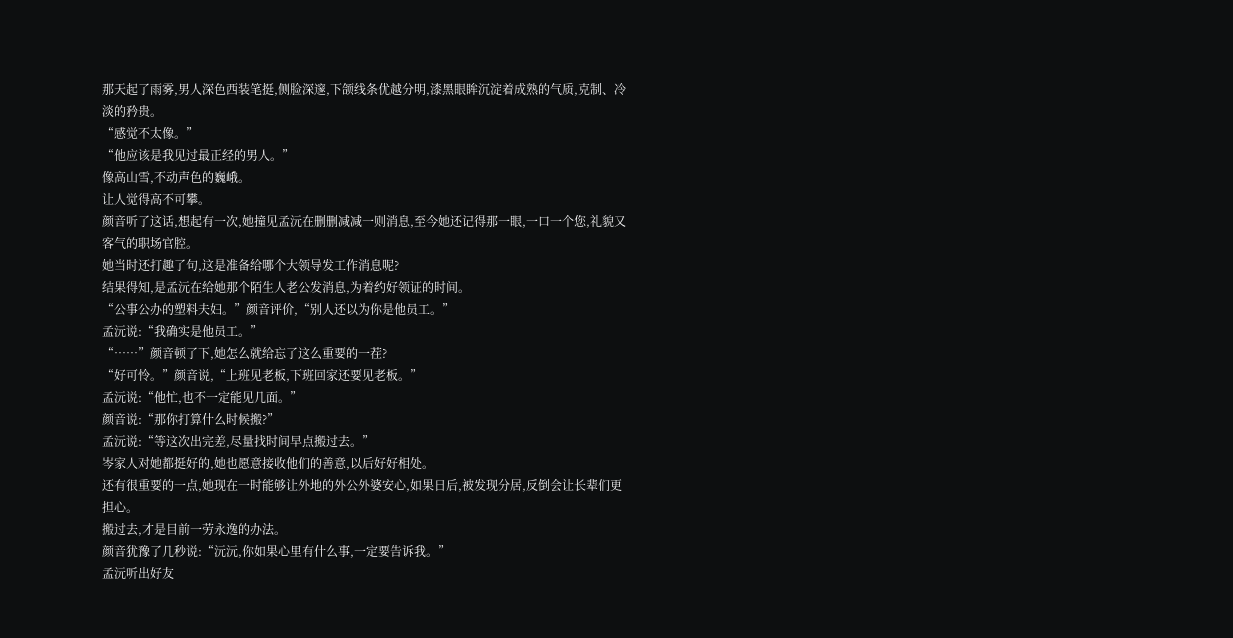那天起了雨雾,男人深色西装笔挺,侧脸深邃,下颌线条优越分明,漆黑眼眸沉淀着成熟的气质,克制、冷淡的矜贵。
“感觉不太像。”
“他应该是我见过最正经的男人。”
像高山雪,不动声色的巍峨。
让人觉得高不可攀。
颜音听了这话,想起有一次,她撞见孟沅在删删减减一则消息,至今她还记得那一眼,一口一个您,礼貌又客气的职场官腔。
她当时还打趣了句,这是准备给哪个大领导发工作消息呢?
结果得知,是孟沅在给她那个陌生人老公发消息,为着约好领证的时间。
“公事公办的塑料夫妇。”颜音评价,“别人还以为你是他员工。”
孟沅说:“我确实是他员工。”
“……”颜音顿了下,她怎么就给忘了这么重要的一茬?
“好可怜。”颜音说,“上班见老板,下班回家还要见老板。”
孟沅说:“他忙,也不一定能见几面。”
颜音说:“那你打算什么时候搬?”
孟沅说:“等这次出完差,尽量找时间早点搬过去。”
岑家人对她都挺好的,她也愿意接收他们的善意,以后好好相处。
还有很重要的一点,她现在一时能够让外地的外公外婆安心,如果日后,被发现分居,反倒会让长辈们更担心。
搬过去,才是目前一劳永逸的办法。
颜音犹豫了几秒说:“沅沅,你如果心里有什么事,一定要告诉我。”
孟沅听出好友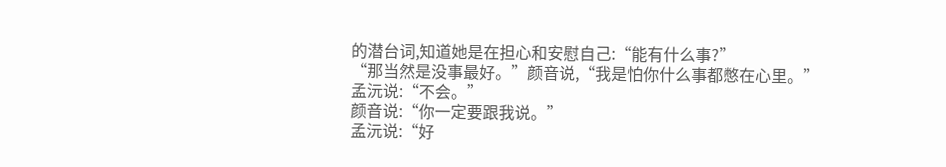的潜台词,知道她是在担心和安慰自己:“能有什么事?”
“那当然是没事最好。”颜音说,“我是怕你什么事都憋在心里。”
孟沅说:“不会。”
颜音说:“你一定要跟我说。”
孟沅说:“好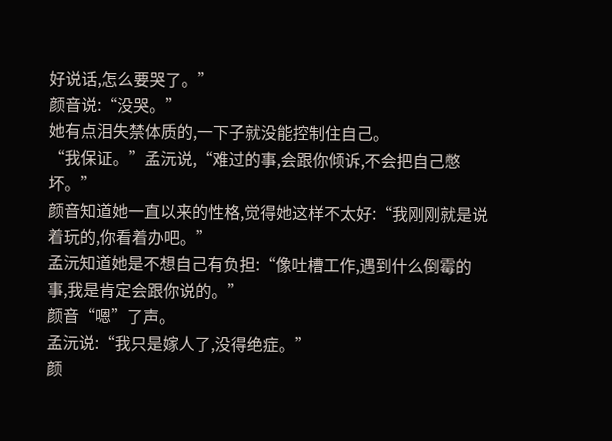好说话,怎么要哭了。”
颜音说:“没哭。”
她有点泪失禁体质的,一下子就没能控制住自己。
“我保证。”孟沅说,“难过的事,会跟你倾诉,不会把自己憋坏。”
颜音知道她一直以来的性格,觉得她这样不太好:“我刚刚就是说着玩的,你看着办吧。”
孟沅知道她是不想自己有负担:“像吐槽工作,遇到什么倒霉的事,我是肯定会跟你说的。”
颜音“嗯”了声。
孟沅说:“我只是嫁人了,没得绝症。”
颜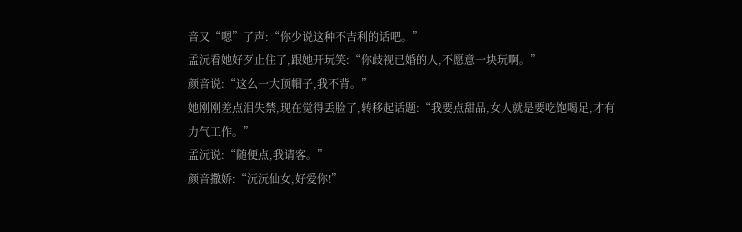音又“嗯”了声:“你少说这种不吉利的话吧。”
孟沅看她好歹止住了,跟她开玩笑:“你歧视已婚的人,不愿意一块玩啊。”
颜音说:“这么一大顶帽子,我不背。”
她刚刚差点泪失禁,现在觉得丢脸了,转移起话题:“我要点甜品,女人就是要吃饱喝足,才有力气工作。”
孟沅说:“随便点,我请客。”
颜音撒娇:“沅沅仙女,好爱你!”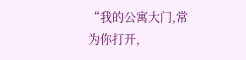“我的公寓大门,常为你打开,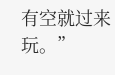有空就过来玩。”